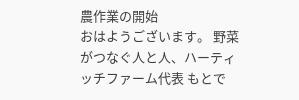農作業の開始
おはようございます。 野菜がつなぐ人と人、ハーティッチファーム代表 もとで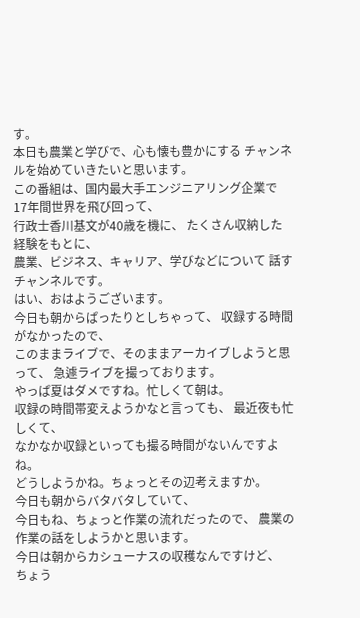す。
本日も農業と学びで、心も懐も豊かにする チャンネルを始めていきたいと思います。
この番組は、国内最大手エンジニアリング企業で 17年間世界を飛び回って、
行政士香川基文が40歳を機に、 たくさん収納した経験をもとに、
農業、ビジネス、キャリア、学びなどについて 話すチャンネルです。
はい、おはようございます。
今日も朝からぱったりとしちゃって、 収録する時間がなかったので、
このままライブで、そのままアーカイブしようと思って、 急遽ライブを撮っております。
やっぱ夏はダメですね。忙しくて朝は。
収録の時間帯変えようかなと言っても、 最近夜も忙しくて、
なかなか収録といっても撮る時間がないんですよね。
どうしようかね。ちょっとその辺考えますか。
今日も朝からバタバタしていて、
今日もね、ちょっと作業の流れだったので、 農業の作業の話をしようかと思います。
今日は朝からカシューナスの収穫なんですけど、
ちょう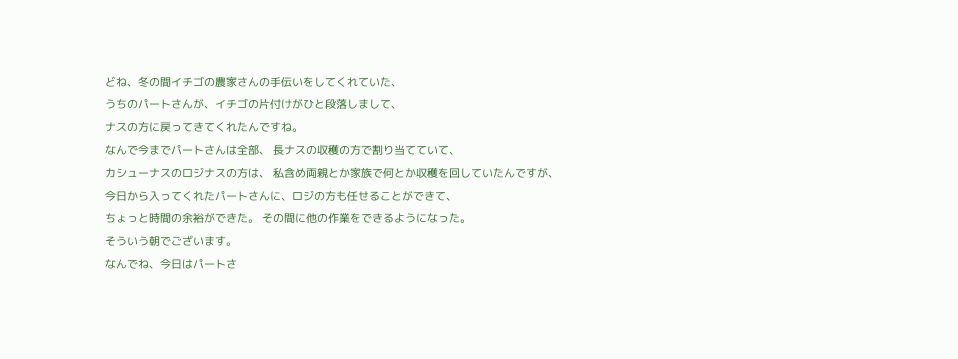どね、冬の間イチゴの農家さんの手伝いをしてくれていた、
うちのパートさんが、イチゴの片付けがひと段落しまして、
ナスの方に戻ってきてくれたんですね。
なんで今までパートさんは全部、 長ナスの収穫の方で割り当てていて、
カシューナスのロジナスの方は、 私含め両親とか家族で何とか収穫を回していたんですが、
今日から入ってくれたパートさんに、ロジの方も任せることができて、
ちょっと時間の余裕ができた。 その間に他の作業をできるようになった。
そういう朝でございます。
なんでね、今日はパートさ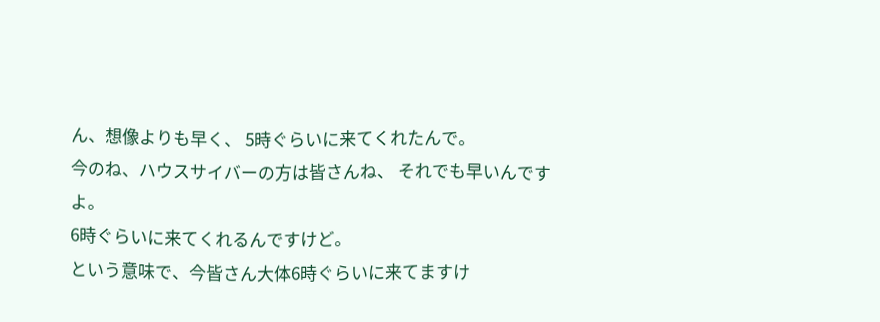ん、想像よりも早く、 5時ぐらいに来てくれたんで。
今のね、ハウスサイバーの方は皆さんね、 それでも早いんですよ。
6時ぐらいに来てくれるんですけど。
という意味で、今皆さん大体6時ぐらいに来てますけ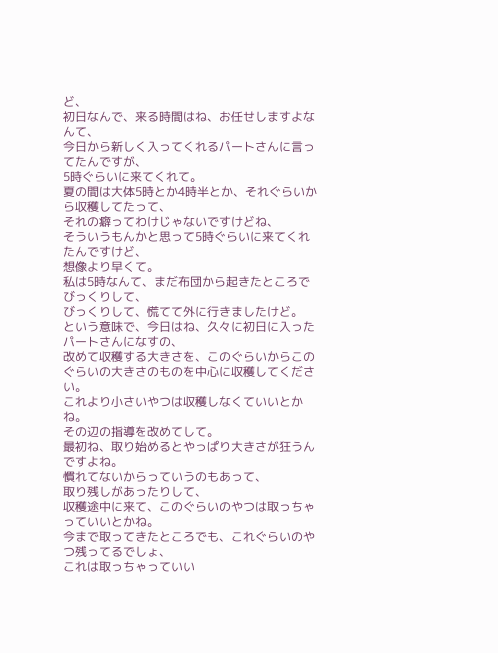ど、
初日なんで、来る時間はね、お任せしますよなんて、
今日から新しく入ってくれるパートさんに言ってたんですが、
5時ぐらいに来てくれて。
夏の間は大体5時とか4時半とか、それぐらいから収穫してたって、
それの癖ってわけじゃないですけどね、
そういうもんかと思って5時ぐらいに来てくれたんですけど、
想像より早くて。
私は5時なんて、まだ布団から起きたところでびっくりして、
びっくりして、慌てて外に行きましたけど。
という意味で、今日はね、久々に初日に入ったパートさんになすの、
改めて収穫する大きさを、このぐらいからこのぐらいの大きさのものを中心に収穫してください。
これより小さいやつは収穫しなくていいとかね。
その辺の指導を改めてして。
最初ね、取り始めるとやっぱり大きさが狂うんですよね。
慣れてないからっていうのもあって、
取り残しがあったりして、
収穫途中に来て、このぐらいのやつは取っちゃっていいとかね。
今まで取ってきたところでも、これぐらいのやつ残ってるでしょ、
これは取っちゃっていい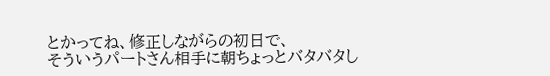とかってね、修正しながらの初日で、
そういうパートさん相手に朝ちょっとバタバタし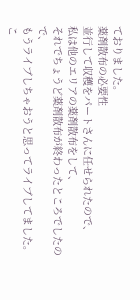ておりました。
薬剤散布の必要性
並行して収穫をパートさんに任せられたので、
私は他のエリアの薬剤散布をして、
それでちょうど薬剤散布が終わったところでしたので、
もうライブしちゃおうと思ってライブしてました。
こ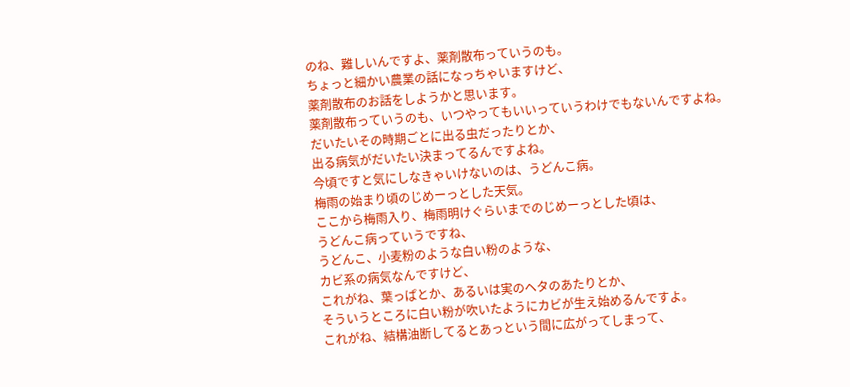のね、難しいんですよ、薬剤散布っていうのも。
ちょっと細かい農業の話になっちゃいますけど、
薬剤散布のお話をしようかと思います。
薬剤散布っていうのも、いつやってもいいっていうわけでもないんですよね。
だいたいその時期ごとに出る虫だったりとか、
出る病気がだいたい決まってるんですよね。
今頃ですと気にしなきゃいけないのは、うどんこ病。
梅雨の始まり頃のじめーっとした天気。
ここから梅雨入り、梅雨明けぐらいまでのじめーっとした頃は、
うどんこ病っていうですね、
うどんこ、小麦粉のような白い粉のような、
カビ系の病気なんですけど、
これがね、葉っぱとか、あるいは実のヘタのあたりとか、
そういうところに白い粉が吹いたようにカビが生え始めるんですよ。
これがね、結構油断してるとあっという間に広がってしまって、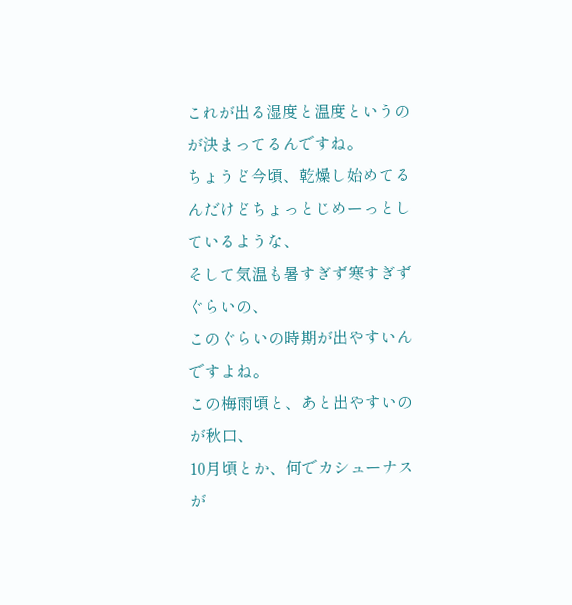これが出る湿度と温度というのが決まってるんですね。
ちょうど今頃、乾燥し始めてるんだけどちょっとじめーっとしているような、
そして気温も暑すぎず寒すぎずぐらいの、
このぐらいの時期が出やすいんですよね。
この梅雨頃と、あと出やすいのが秋口、
10月頃とか、何でカシューナスが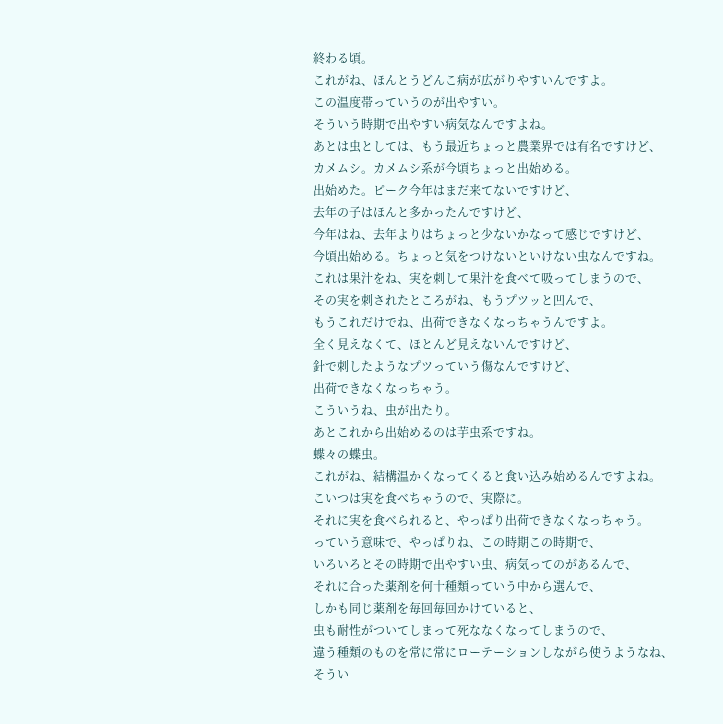終わる頃。
これがね、ほんとうどんこ病が広がりやすいんですよ。
この温度帯っていうのが出やすい。
そういう時期で出やすい病気なんですよね。
あとは虫としては、もう最近ちょっと農業界では有名ですけど、
カメムシ。カメムシ系が今頃ちょっと出始める。
出始めた。ピーク今年はまだ来てないですけど、
去年の子はほんと多かったんですけど、
今年はね、去年よりはちょっと少ないかなって感じですけど、
今頃出始める。ちょっと気をつけないといけない虫なんですね。
これは果汁をね、実を刺して果汁を食べて吸ってしまうので、
その実を刺されたところがね、もうプツッと凹んで、
もうこれだけでね、出荷できなくなっちゃうんですよ。
全く見えなくて、ほとんど見えないんですけど、
針で刺したようなプツっていう傷なんですけど、
出荷できなくなっちゃう。
こういうね、虫が出たり。
あとこれから出始めるのは芋虫系ですね。
蝶々の蝶虫。
これがね、結構温かくなってくると食い込み始めるんですよね。
こいつは実を食べちゃうので、実際に。
それに実を食べられると、やっぱり出荷できなくなっちゃう。
っていう意味で、やっぱりね、この時期この時期で、
いろいろとその時期で出やすい虫、病気ってのがあるんで、
それに合った薬剤を何十種類っていう中から選んで、
しかも同じ薬剤を毎回毎回かけていると、
虫も耐性がついてしまって死ななくなってしまうので、
違う種類のものを常に常にローテーションしながら使うようなね、
そうい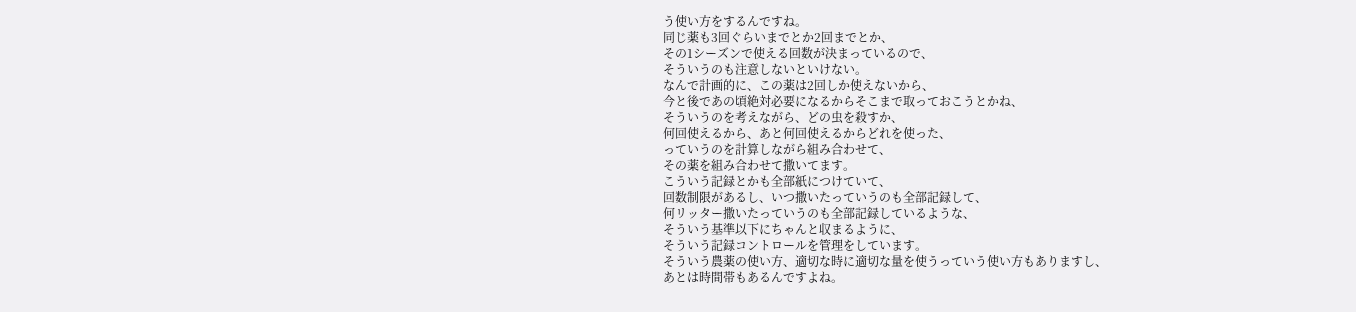う使い方をするんですね。
同じ薬も3回ぐらいまでとか2回までとか、
その1シーズンで使える回数が決まっているので、
そういうのも注意しないといけない。
なんで計画的に、この薬は2回しか使えないから、
今と後であの頃絶対必要になるからそこまで取っておこうとかね、
そういうのを考えながら、どの虫を殺すか、
何回使えるから、あと何回使えるからどれを使った、
っていうのを計算しながら組み合わせて、
その薬を組み合わせて撒いてます。
こういう記録とかも全部紙につけていて、
回数制限があるし、いつ撒いたっていうのも全部記録して、
何リッター撒いたっていうのも全部記録しているような、
そういう基準以下にちゃんと収まるように、
そういう記録コントロールを管理をしています。
そういう農薬の使い方、適切な時に適切な量を使うっていう使い方もありますし、
あとは時間帯もあるんですよね。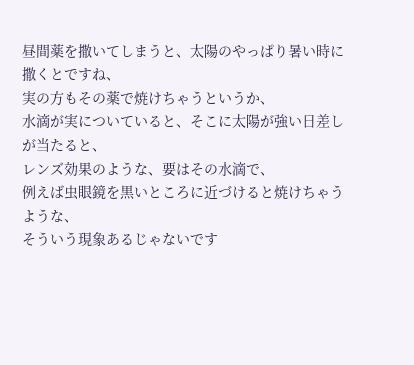昼間薬を撒いてしまうと、太陽のやっぱり暑い時に撒くとですね、
実の方もその薬で焼けちゃうというか、
水滴が実についていると、そこに太陽が強い日差しが当たると、
レンズ効果のような、要はその水滴で、
例えば虫眼鏡を黒いところに近づけると焼けちゃうような、
そういう現象あるじゃないです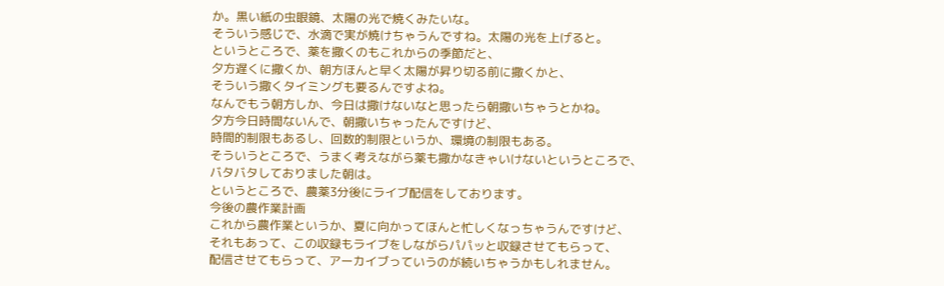か。黒い紙の虫眼鏡、太陽の光で焼くみたいな。
そういう感じで、水滴で実が焼けちゃうんですね。太陽の光を上げると。
というところで、薬を撒くのもこれからの季節だと、
夕方遅くに撒くか、朝方ほんと早く太陽が昇り切る前に撒くかと、
そういう撒くタイミングも要るんですよね。
なんでもう朝方しか、今日は撒けないなと思ったら朝撒いちゃうとかね。
夕方今日時間ないんで、朝撒いちゃったんですけど、
時間的制限もあるし、回数的制限というか、環境の制限もある。
そういうところで、うまく考えながら薬も撒かなきゃいけないというところで、
バタバタしておりました朝は。
というところで、農薬3分後にライブ配信をしております。
今後の農作業計画
これから農作業というか、夏に向かってほんと忙しくなっちゃうんですけど、
それもあって、この収録もライブをしながらパパッと収録させてもらって、
配信させてもらって、アーカイブっていうのが続いちゃうかもしれません。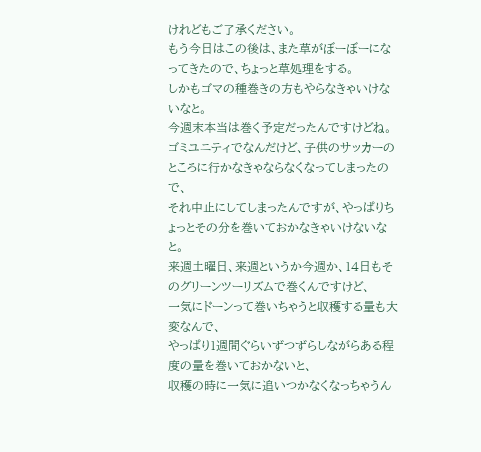けれどもご了承ください。
もう今日はこの後は、また草がぼーぼーになってきたので、ちょっと草処理をする。
しかもゴマの種巻きの方もやらなきゃいけないなと。
今週末本当は巻く予定だったんですけどね。
ゴミユニティでなんだけど、子供のサッカーのところに行かなきゃならなくなってしまったので、
それ中止にしてしまったんですが、やっぱりちょっとその分を巻いておかなきゃいけないなと。
来週土曜日、来週というか今週か、14日もそのグリーンツーリズムで巻くんですけど、
一気にドーンって巻いちゃうと収穫する量も大変なんで、
やっぱり1週間ぐらいずつずらしながらある程度の量を巻いておかないと、
収穫の時に一気に追いつかなくなっちゃうん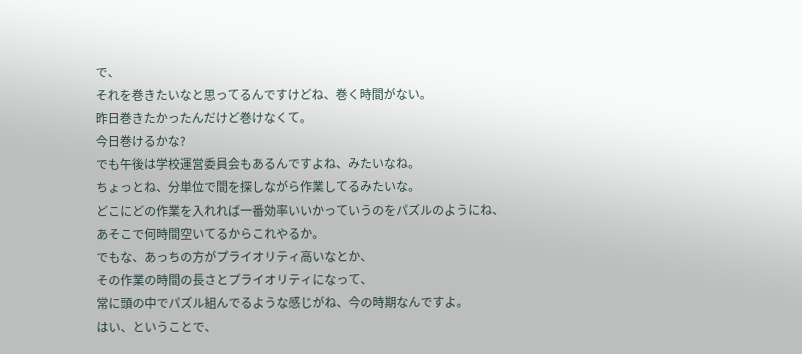で、
それを巻きたいなと思ってるんですけどね、巻く時間がない。
昨日巻きたかったんだけど巻けなくて。
今日巻けるかな?
でも午後は学校運営委員会もあるんですよね、みたいなね。
ちょっとね、分単位で間を探しながら作業してるみたいな。
どこにどの作業を入れれば一番効率いいかっていうのをパズルのようにね、
あそこで何時間空いてるからこれやるか。
でもな、あっちの方がプライオリティ高いなとか、
その作業の時間の長さとプライオリティになって、
常に頭の中でパズル組んでるような感じがね、今の時期なんですよ。
はい、ということで、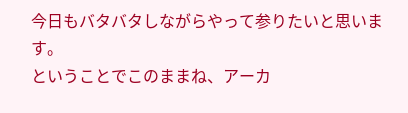今日もバタバタしながらやって参りたいと思います。
ということでこのままね、アーカ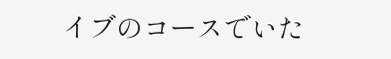イブのコースでいた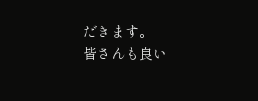だきます。
皆さんも良い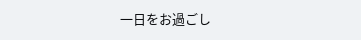一日をお過ごし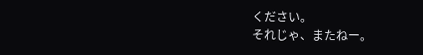ください。
それじゃ、またねー。